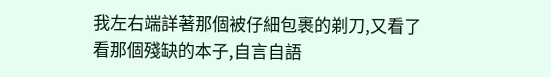我左右端詳著那個被仔細包裹的剃刀,又看了看那個殘缺的本子,自言自語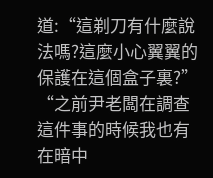道:“這剃刀有什麼說法嗎?這麼小心翼翼的保護在這個盒子裏?”
“之前尹老闆在調查這件事的時候我也有在暗中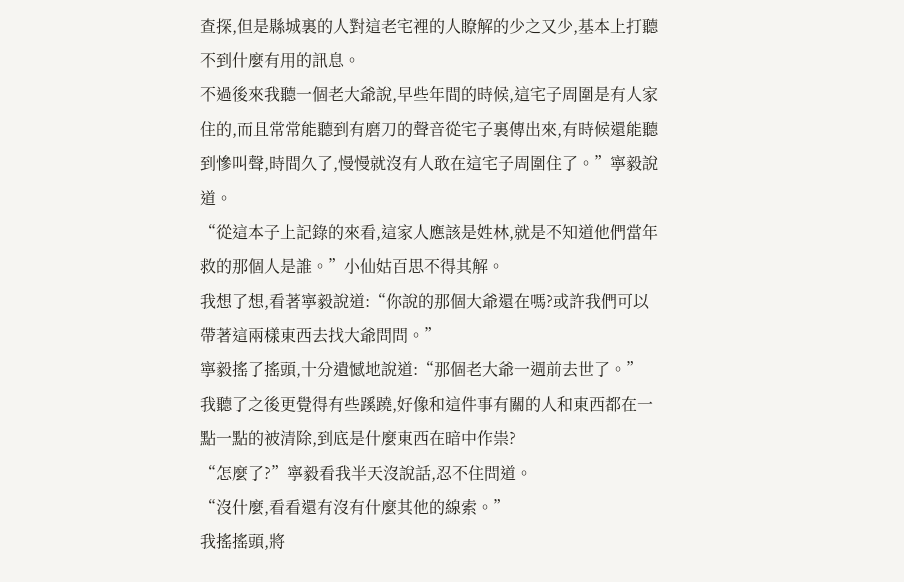查探,但是縣城裏的人對這老宅裡的人瞭解的少之又少,基本上打聽不到什麼有用的訊息。
不過後來我聽一個老大爺說,早些年間的時候,這宅子周圍是有人家住的,而且常常能聽到有磨刀的聲音從宅子裏傳出來,有時候還能聽到慘叫聲,時間久了,慢慢就沒有人敢在這宅子周圍住了。”寧毅說道。
“從這本子上記錄的來看,這家人應該是姓林,就是不知道他們當年救的那個人是誰。”小仙姑百思不得其解。
我想了想,看著寧毅說道:“你說的那個大爺還在嗎?或許我們可以帶著這兩樣東西去找大爺問問。”
寧毅搖了搖頭,十分遺憾地說道:“那個老大爺一週前去世了。”
我聽了之後更覺得有些蹊蹺,好像和這件事有關的人和東西都在一點一點的被清除,到底是什麼東西在暗中作祟?
“怎麼了?”寧毅看我半天沒說話,忍不住問道。
“沒什麼,看看還有沒有什麼其他的線索。”
我搖搖頭,將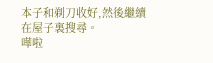本子和剃刀收好,然後繼續在屋子裏搜尋。
嘩啦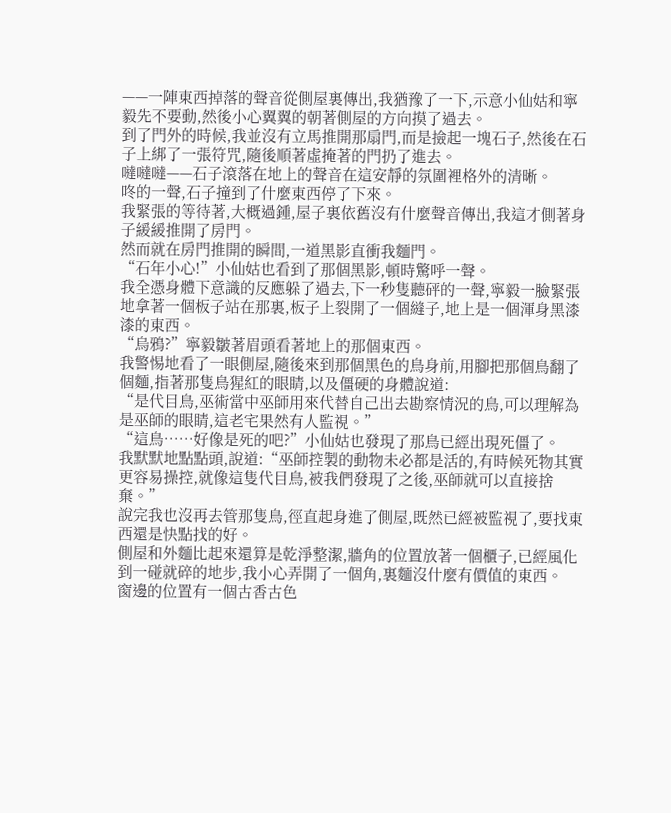——一陣東西掉落的聲音從側屋裏傳出,我猶豫了一下,示意小仙姑和寧毅先不要動,然後小心翼翼的朝著側屋的方向摸了過去。
到了門外的時候,我並沒有立馬推開那扇門,而是撿起一塊石子,然後在石子上綁了一張符咒,隨後順著虛掩著的門扔了進去。
噠噠噠——石子滾落在地上的聲音在這安靜的氛圍裡格外的清晰。
咚的一聲,石子撞到了什麼東西停了下來。
我緊張的等待著,大概過鍾,屋子裏依舊沒有什麼聲音傳出,我這才側著身子緩緩推開了房門。
然而就在房門推開的瞬間,一道黑影直衝我麵門。
“石年小心!”小仙姑也看到了那個黑影,頓時驚呼一聲。
我全憑身體下意識的反應躲了過去,下一秒隻聽砰的一聲,寧毅一臉緊張地拿著一個板子站在那裏,板子上裂開了一個縫子,地上是一個渾身黑漆漆的東西。
“烏鴉?”寧毅皺著眉頭看著地上的那個東西。
我警惕地看了一眼側屋,隨後來到那個黑色的鳥身前,用腳把那個鳥翻了個麵,指著那隻鳥猩紅的眼睛,以及僵硬的身體說道:
“是代目鳥,巫術當中巫師用來代替自己出去勘察情況的鳥,可以理解為是巫師的眼睛,這老宅果然有人監視。”
“這鳥……好像是死的吧?”小仙姑也發現了那鳥已經出現死僵了。
我默默地點點頭,說道:“巫師控製的動物未必都是活的,有時候死物其實更容易操控,就像這隻代目鳥,被我們發現了之後,巫師就可以直接捨棄。”
說完我也沒再去管那隻鳥,徑直起身進了側屋,既然已經被監視了,要找東西還是快點找的好。
側屋和外麵比起來還算是乾淨整潔,牆角的位置放著一個櫃子,已經風化到一碰就碎的地步,我小心弄開了一個角,裏麵沒什麼有價值的東西。
窗邊的位置有一個古香古色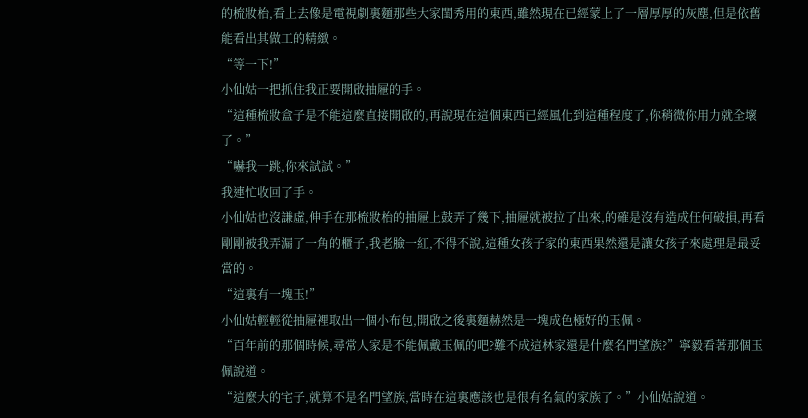的梳妝枱,看上去像是電視劇裏麵那些大家閨秀用的東西,雖然現在已經蒙上了一層厚厚的灰塵,但是依舊能看出其做工的精緻。
“等一下!”
小仙姑一把抓住我正要開啟抽屜的手。
“這種梳妝盒子是不能這麼直接開啟的,再說現在這個東西已經風化到這種程度了,你稍微你用力就全壞了。”
“嚇我一跳,你來試試。”
我連忙收回了手。
小仙姑也沒謙虛,伸手在那梳妝枱的抽屜上鼓弄了幾下,抽屜就被拉了出來,的確是沒有造成任何破損,再看剛剛被我弄漏了一角的櫃子,我老臉一紅,不得不說,這種女孩子家的東西果然還是讓女孩子來處理是最妥當的。
“這裏有一塊玉!”
小仙姑輕輕從抽屜裡取出一個小布包,開啟之後裏麵赫然是一塊成色極好的玉佩。
“百年前的那個時候,尋常人家是不能佩戴玉佩的吧?難不成這林家還是什麼名門望族?”寧毅看著那個玉佩說道。
“這麼大的宅子,就算不是名門望族,當時在這裏應該也是很有名氣的家族了。”小仙姑說道。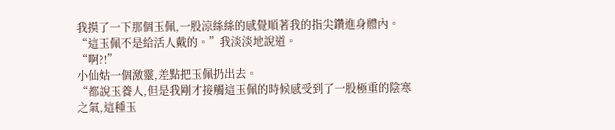我摸了一下那個玉佩,一股涼絲絲的感覺順著我的指尖鑽進身體內。
“這玉佩不是給活人戴的。”我淡淡地說道。
“啊?!”
小仙姑一個激靈,差點把玉佩扔出去。
“都說玉養人,但是我剛才接觸這玉佩的時候感受到了一股極重的陰寒之氣,這種玉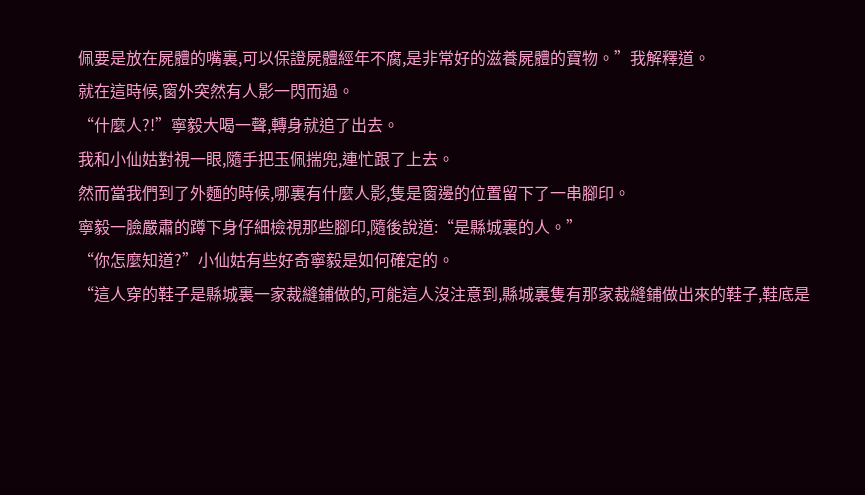佩要是放在屍體的嘴裏,可以保證屍體經年不腐,是非常好的滋養屍體的寶物。”我解釋道。
就在這時候,窗外突然有人影一閃而過。
“什麼人?!”寧毅大喝一聲,轉身就追了出去。
我和小仙姑對視一眼,隨手把玉佩揣兜,連忙跟了上去。
然而當我們到了外麵的時候,哪裏有什麼人影,隻是窗邊的位置留下了一串腳印。
寧毅一臉嚴肅的蹲下身仔細檢視那些腳印,隨後說道:“是縣城裏的人。”
“你怎麼知道?”小仙姑有些好奇寧毅是如何確定的。
“這人穿的鞋子是縣城裏一家裁縫鋪做的,可能這人沒注意到,縣城裏隻有那家裁縫鋪做出來的鞋子,鞋底是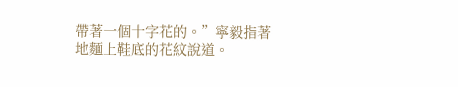帶著一個十字花的。”寧毅指著地麵上鞋底的花紋說道。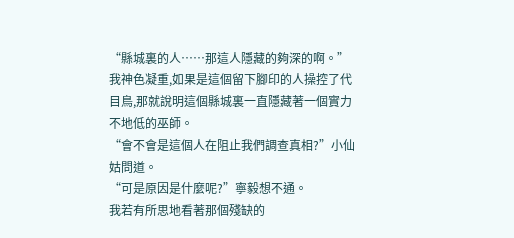“縣城裏的人……那這人隱藏的夠深的啊。”
我神色凝重,如果是這個留下腳印的人操控了代目鳥,那就說明這個縣城裏一直隱藏著一個實力不地低的巫師。
“會不會是這個人在阻止我們調查真相?”小仙姑問道。
“可是原因是什麼呢?”寧毅想不通。
我若有所思地看著那個殘缺的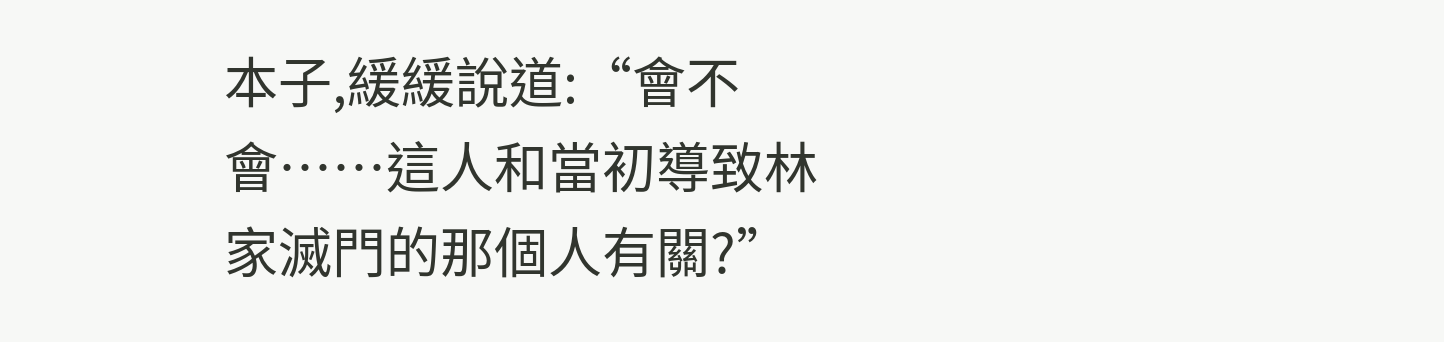本子,緩緩說道:“會不會……這人和當初導致林家滅門的那個人有關?”